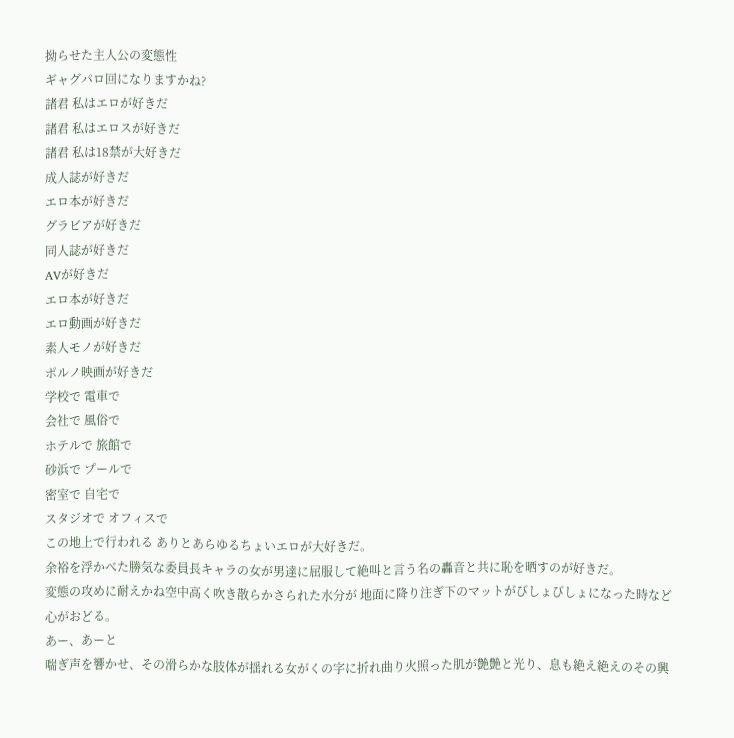拗らせた主人公の変態性
ギャグパロ回になりますかね?
諸君 私はエロが好きだ
諸君 私はエロスが好きだ
諸君 私は18禁が大好きだ
成人誌が好きだ
エロ本が好きだ
グラビアが好きだ
同人誌が好きだ
AVが好きだ
エロ本が好きだ
エロ動画が好きだ
素人モノが好きだ
ポルノ映画が好きだ
学校で 電車で
会社で 風俗で
ホテルで 旅館で
砂浜で プールで
密室で 自宅で
スタジオで オフィスで
この地上で行われる ありとあらゆるちょいエロが大好きだ。
余裕を浮かべた勝気な委員長キャラの女が男達に屈服して絶叫と言う名の轟音と共に恥を晒すのが好きだ。
変態の攻めに耐えかね空中高く吹き散らかさられた水分が 地面に降り注ぎ下のマットがびしょびしょになった時など心がおどる。
あー、あーと
喘ぎ声を響かせ、その滑らかな肢体が揺れる女がくの字に折れ曲り火照った肌が艶艶と光り、息も絶え絶えのその興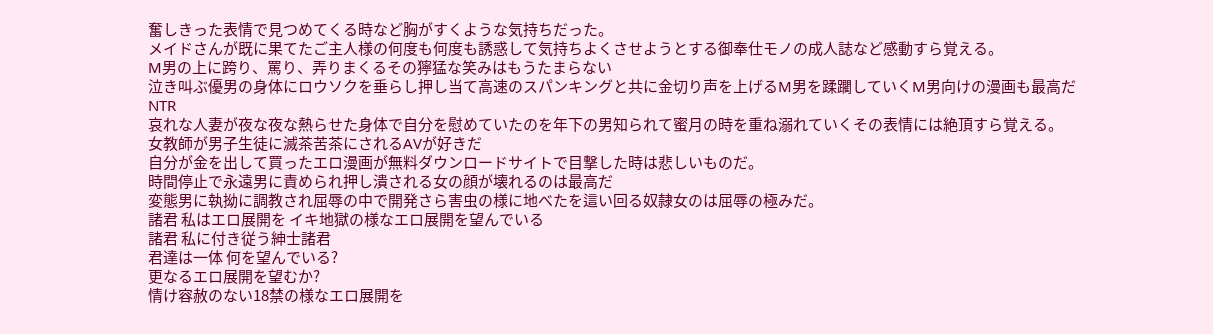奮しきった表情で見つめてくる時など胸がすくような気持ちだった。
メイドさんが既に果てたご主人様の何度も何度も誘惑して気持ちよくさせようとする御奉仕モノの成人誌など感動すら覚える。
M男の上に跨り、罵り、弄りまくるその獰猛な笑みはもうたまらない
泣き叫ぶ優男の身体にロウソクを垂らし押し当て高速のスパンキングと共に金切り声を上げるM男を蹂躙していくM男向けの漫画も最高だ
NTR
哀れな人妻が夜な夜な熱らせた身体で自分を慰めていたのを年下の男知られて蜜月の時を重ね溺れていくその表情には絶頂すら覚える。
女教師が男子生徒に滅茶苦茶にされるAVが好きだ
自分が金を出して買ったエロ漫画が無料ダウンロードサイトで目撃した時は悲しいものだ。
時間停止で永遠男に責められ押し潰される女の顔が壊れるのは最高だ
変態男に執拗に調教され屈辱の中で開発さら害虫の様に地べたを這い回る奴隷女のは屈辱の極みだ。
諸君 私はエロ展開を イキ地獄の様なエロ展開を望んでいる
諸君 私に付き従う紳士諸君
君達は一体 何を望んでいる?
更なるエロ展開を望むか?
情け容赦のない18禁の様なエロ展開を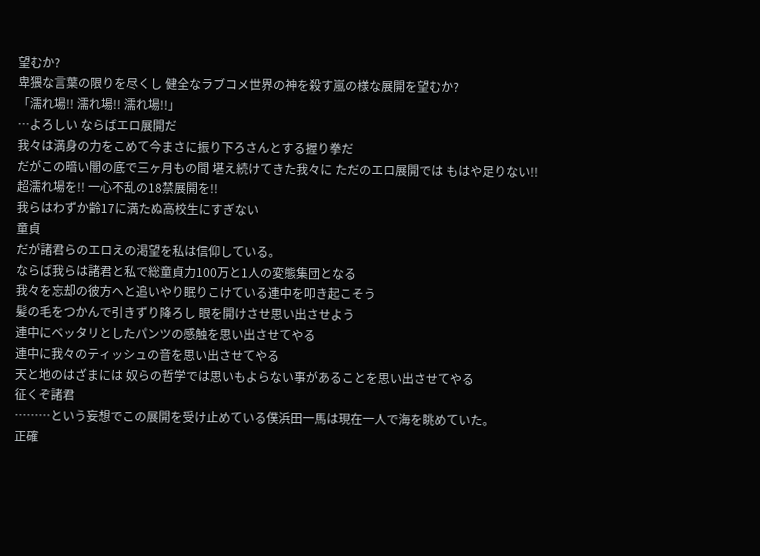望むか?
卑猥な言葉の限りを尽くし 健全なラブコメ世界の神を殺す嵐の様な展開を望むか?
「濡れ場!! 濡れ場!! 濡れ場!!」
…よろしい ならばエロ展開だ
我々は満身の力をこめて今まさに振り下ろさんとする握り拳だ
だがこの暗い闇の底で三ヶ月もの間 堪え続けてきた我々に ただのエロ展開では もはや足りない!!
超濡れ場を!! 一心不乱の18禁展開を!!
我らはわずか齢17に満たぬ高校生にすぎない
童貞
だが諸君らのエロえの渇望を私は信仰している。
ならば我らは諸君と私で総童貞力100万と1人の変態集団となる
我々を忘却の彼方へと追いやり眠りこけている連中を叩き起こそう
髪の毛をつかんで引きずり降ろし 眼を開けさせ思い出させよう
連中にベッタリとしたパンツの感触を思い出させてやる
連中に我々のティッシュの音を思い出させてやる
天と地のはざまには 奴らの哲学では思いもよらない事があることを思い出させてやる
征くぞ諸君
………という妄想でこの展開を受け止めている僕浜田一馬は現在一人で海を眺めていた。
正確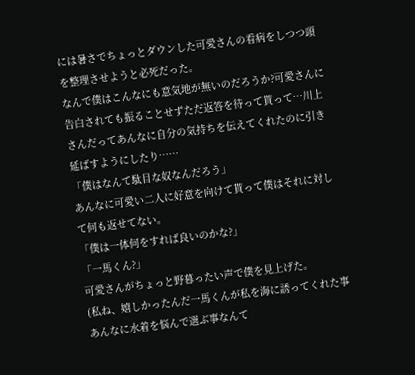には暑さでちょっとダウンした可愛さんの看病をしつつ頭を整理させようと必死だった。
なんで僕はこんなにも意気地が無いのだろうか?可愛さんに告白されても振ることせずただ返答を待って貰って…川上さんだってあんなに自分の気持ちを伝えてくれたのに引き延ばすようにしたり……
「僕はなんて駄目な奴なんだろう」
あんなに可愛い二人に好意を向けて貰って僕はそれに対して何も返せてない。
「僕は一体何をすれば良いのかな?」
「一馬くん?」
可愛さんがちょっと野暮ったい声で僕を見上げた。
(私ね、嬉しかったんだ一馬くんが私を海に誘ってくれた事あんなに水着を悩んで選ぶ事なんて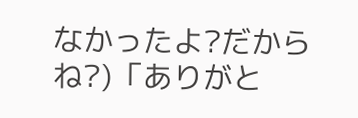なかったよ?だからね?)「ありがと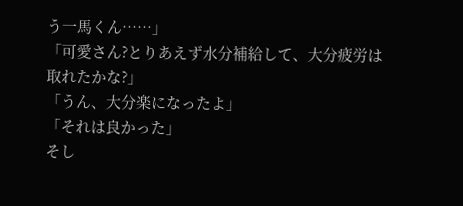う一馬くん……」
「可愛さん?とりあえず水分補給して、大分疲労は取れたかな?」
「うん、大分楽になったよ」
「それは良かった」
そし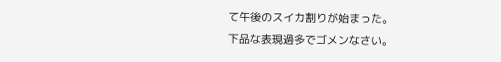て午後のスイカ割りが始まった。
下品な表現過多でゴメンなさい。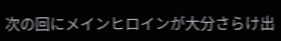次の回にメインヒロインが大分さらけ出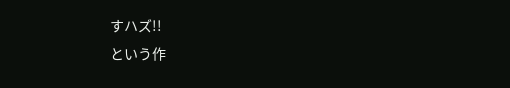すハズ!!
という作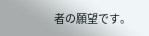者の願望です。